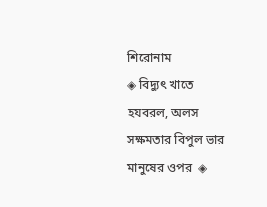শিরোনাম
◈ বিদ্যুৎ খাতে হযবরল, অলস সক্ষমতার বিপুল ভার মানুষের ওপর  ◈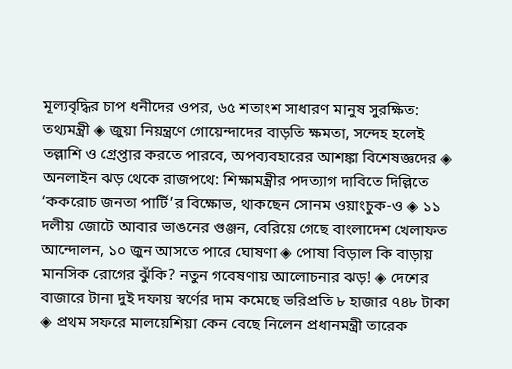মূল্যবৃদ্ধির চাপ ধনীদের ওপর, ৬৫ শতাংশ সাধারণ মানুষ সুরক্ষিত: তথ্যমন্ত্রী ◈ জুয়া নিয়ন্ত্রণে গোয়েন্দাদের বাড়তি ক্ষমতা, সন্দেহ হলেই তল্লাশি ও গ্রেপ্তার করতে পারবে, অপব্যবহারের আশঙ্কা বিশেষজ্ঞদের ◈ অনলাইন ঝড় থেকে রাজপথে: শিক্ষামন্ত্রীর পদত্যাগ দাবিতে দিল্লিতে ‘ককরোচ জনতা পার্টি’র বিক্ষোভ, থাকছেন সোনম ওয়াংচুক-ও ◈ ১১ দলীয় জোটে আবার ভাঙনের গুঞ্জন, বেরিয়ে গেছে বাংলাদেশ খেলাফত আন্দোলন, ১০ জুন আসতে পারে ঘোষণা ◈ পোষা বিড়াল কি বাড়ায় মানসিক রোগের ঝুঁকি? নতুন গবেষণায় আলোচনার ঝড়! ◈ দেশের বাজারে টানা দুই দফায় স্বর্ণের দাম কমেছে ভরিপ্রতি ৮ হাজার ৭৪৮ টাকা ◈ প্রথম সফরে মালয়েশিয়া কেন বেছে নিলেন প্রধানমন্ত্রী তারেক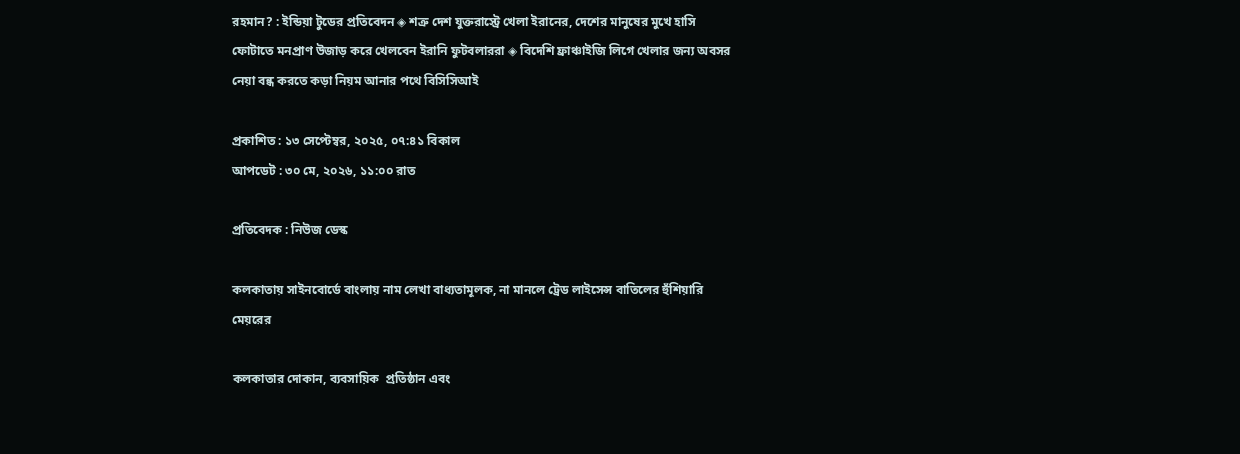রহমান? : ইন্ডিয়া টুডের প্রতিবেদন ◈ শত্রু দেশ যুক্তরা‌স্ট্রে খেলা ইরা‌নের, দেশের মানুষের মুখে হাসি ফোটা‌তে মনপ্রাণ উজাড় ক‌রে খেল‌বেন ইরানি ফুটবলাররা ◈ বিদেশি ফ্রাঞ্চাইজি লি‌গে খেলার জন‌্য অবসর নেয়া বন্ধ কর‌তে কড়া নিয়ম আনার পথে বিসিসিআই

প্রকাশিত : ১৩ সেপ্টেম্বর, ২০২৫, ০৭:৪১ বিকাল
আপডেট : ৩০ মে, ২০২৬, ১১:০০ রাত

প্রতিবেদক : নিউজ ডেস্ক

কলকাতায় সাইনবোর্ডে বাংলায় নাম লেখা বাধ্যতামূলক, না মানলে ট্রেড লাইসেন্স বাতিলের হুঁশিয়ারি মেয়রের

কলকাতার দোকান, ব্যবসায়িক  প্রতিষ্ঠান এবং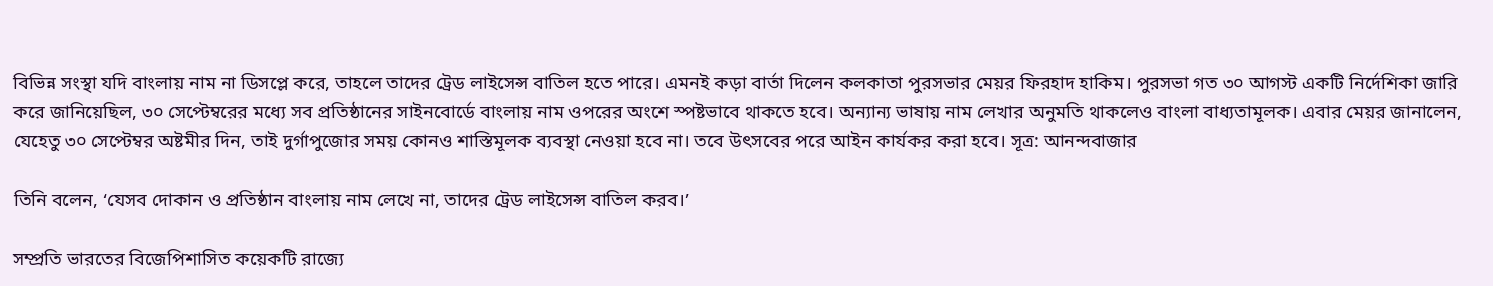বিভিন্ন সংস্থা যদি বাংলায় নাম না ডিসপ্লে করে, তাহলে তাদের ট্রেড লাইসেন্স বাতিল হতে পারে। এমনই কড়া বার্তা দিলেন কলকাতা পুরসভার মেয়র ফিরহাদ হাকিম। পুরসভা গত ৩০ আগস্ট একটি নির্দেশিকা জারি করে জানিয়েছিল, ৩০ সেপ্টেম্বরের মধ্যে সব প্রতিষ্ঠানের সাইনবোর্ডে বাংলায় নাম ওপরের অংশে স্পষ্টভাবে থাকতে হবে। অন্যান্য ভাষায় নাম লেখার অনুমতি থাকলেও বাংলা বাধ্যতামূলক। এবার মেয়র জানালেন, যেহেতু ৩০ সেপ্টেম্বর অষ্টমীর দিন, তাই দুর্গাপুজোর সময় কোনও শাস্তিমূলক ব্যবস্থা নেওয়া হবে না। তবে উৎসবের পরে আইন কার্যকর করা হবে। সূত্র: আনন্দবাজার

তিনি বলেন, ‘যেসব দোকান ও প্রতিষ্ঠান বাংলায় নাম লেখে না, তাদের ট্রেড লাইসেন্স বাতিল করব।’

সম্প্রতি ভারতের বিজেপিশাসিত কয়েকটি রাজ্যে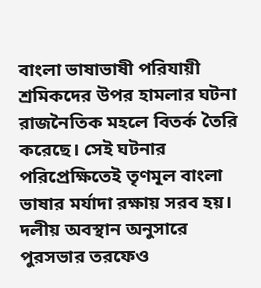বাংলা ভাষাভাষী পরিযায়ী শ্রমিকদের উপর হামলার ঘটনা রাজনৈতিক মহলে বিতর্ক তৈরি করেছে। সেই ঘটনার পরিপ্রেক্ষিতেই তৃণমূল বাংলা ভাষার মর্যাদা রক্ষায় সরব হয়। দলীয় অবস্থান অনুসারে পুরসভার তরফেও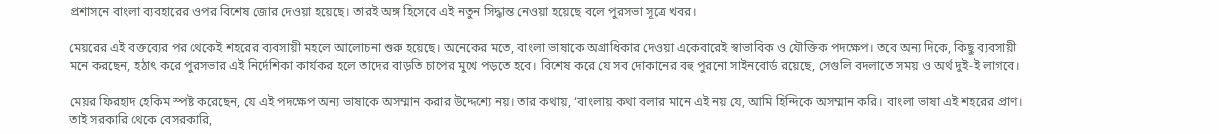প্রশাসনে বাংলা ব্যবহারের ওপর বিশেষ জোর দেওয়া হয়েছে। তারই অঙ্গ হিসেবে এই নতুন সিদ্ধান্ত নেওয়া হয়েছে বলে পুরসভা সূত্রে খবর।

মেয়রের এই বক্তব্যের পর থেকেই শহরের ব্যবসায়ী মহলে আলোচনা শুরু হয়েছে। অনেকের মতে, বাংলা ভাষাকে অগ্রাধিকার দেওয়া একেবারেই স্বাভাবিক ও যৌক্তিক পদক্ষেপ। তবে অন্য দিকে, কিছু ব্যবসায়ী মনে করছেন, হঠাৎ করে পুরসভার এই নির্দেশিকা কার্যকর হলে তাদের বাড়তি চাপের মুখে পড়তে হবে। বিশেষ করে যে সব দোকানের বহু পুরনো সাইনবোর্ড রয়েছে, সেগুলি বদলাতে সময় ও অর্থ দুই-ই লাগবে।

মেয়র ফিরহাদ হেকিম স্পষ্ট করেছেন, যে এই পদক্ষেপ অন্য ভাষাকে অসম্মান করার উদ্দেশ্যে নয়। তার কথায়, ‘বাংলায় কথা বলার মানে এই নয় যে, আমি হিন্দিকে অসম্মান করি। বাংলা ভাষা এই শহরের প্রাণ। তাই সরকারি থেকে বেসরকারি,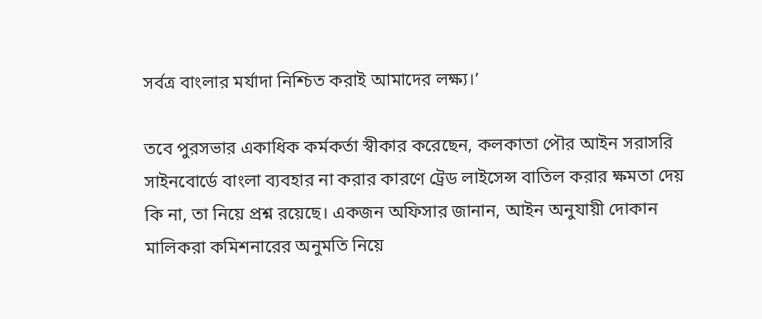সর্বত্র বাংলার মর্যাদা নিশ্চিত করাই আমাদের লক্ষ্য।’

তবে পুরসভার একাধিক কর্মকর্তা স্বীকার করেছেন, কলকাতা পৌর আইন সরাসরি সাইনবোর্ডে বাংলা ব্যবহার না করার কারণে ট্রেড লাইসেন্স বাতিল করার ক্ষমতা দেয় কি না, তা নিয়ে প্রশ্ন রয়েছে। একজন অফিসার জানান, আইন অনুযায়ী দোকান মালিকরা কমিশনারের অনুমতি নিয়ে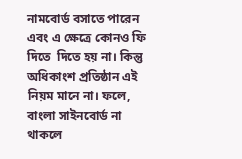নামবোর্ড বসাতে পারেন এবং এ ক্ষেত্রে কোনও ফি দিতে  দিতে হয় না। কিন্তু অধিকাংশ প্রতিষ্ঠান এই নিয়ম মানে না। ফলে, বাংলা সাইনবোর্ড না থাকলে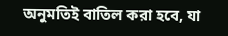অনুমতিই বাতিল করা হবে, যা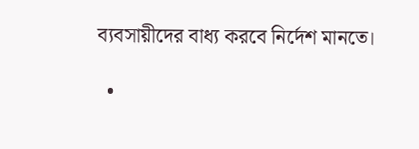ব্যবসায়ীদের বাধ্য করবে নির্দেশ মানতে।

  •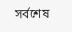সর্বশেষ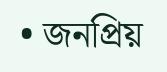• জনপ্রিয়